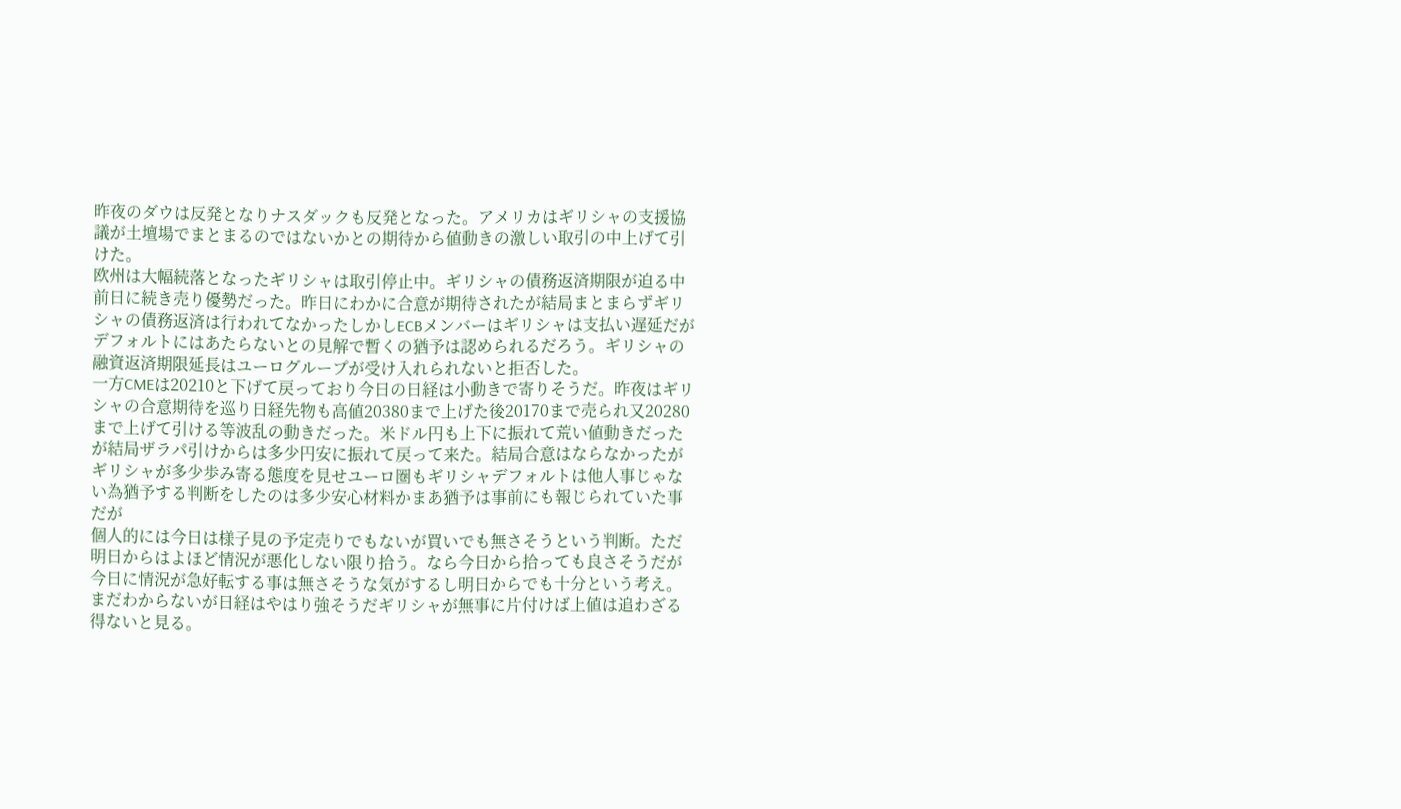昨夜のダウは反発となりナスダックも反発となった。アメリカはギリシャの支援協議が土壇場でまとまるのではないかとの期待から値動きの激しい取引の中上げて引けた。
欧州は大幅続落となったギリシャは取引停止中。ギリシャの債務返済期限が迫る中前日に続き売り優勢だった。昨日にわかに合意が期待されたが結局まとまらずギリシャの債務返済は行われてなかったしかしECBメンバーはギリシャは支払い遅延だがデフォルトにはあたらないとの見解で暫くの猶予は認められるだろう。ギリシャの融資返済期限延長はユーログループが受け入れられないと拒否した。
一方CMEは20210と下げて戻っており今日の日経は小動きで寄りそうだ。昨夜はギリシャの合意期待を巡り日経先物も高値20380まで上げた後20170まで売られ又20280まで上げて引ける等波乱の動きだった。米ドル円も上下に振れて荒い値動きだったが結局ザラパ引けからは多少円安に振れて戻って来た。結局合意はならなかったがギリシャが多少歩み寄る態度を見せユーロ圏もギリシャデフォルトは他人事じゃない為猶予する判断をしたのは多少安心材料かまあ猶予は事前にも報じられていた事だが
個人的には今日は様子見の予定売りでもないが買いでも無さそうという判断。ただ明日からはよほど情況が悪化しない限り拾う。なら今日から拾っても良さそうだが今日に情況が急好転する事は無さそうな気がするし明日からでも十分という考え。まだわからないが日経はやはり強そうだギリシャが無事に片付けば上値は追わざる得ないと見る。